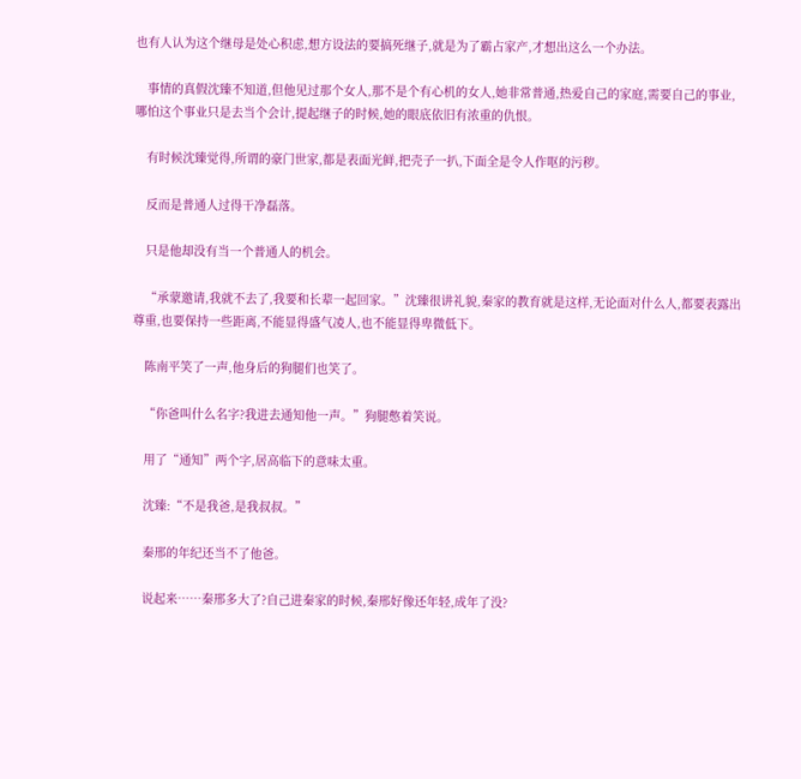也有人认为这个继母是处心积虑,想方设法的要搞死继子,就是为了霸占家产,才想出这么一个办法。

    事情的真假沈臻不知道,但他见过那个女人,那不是个有心机的女人,她非常普通,热爱自己的家庭,需要自己的事业,哪怕这个事业只是去当个会计,提起继子的时候,她的眼底依旧有浓重的仇恨。

    有时候沈臻觉得,所谓的豪门世家,都是表面光鲜,把壳子一扒,下面全是令人作呕的污秽。

    反而是普通人过得干净磊落。

    只是他却没有当一个普通人的机会。

    “承蒙邀请,我就不去了,我要和长辈一起回家。”沈臻很讲礼貌,秦家的教育就是这样,无论面对什么人,都要表露出尊重,也要保持一些距离,不能显得盛气凌人,也不能显得卑微低下。

    陈南平笑了一声,他身后的狗腿们也笑了。

    “你爸叫什么名字?我进去通知他一声。”狗腿憋着笑说。

    用了“通知”两个字,居高临下的意味太重。

    沈臻:“不是我爸,是我叔叔。”

    秦邢的年纪还当不了他爸。

    说起来……秦邢多大了?自己进秦家的时候,秦邢好像还年轻,成年了没?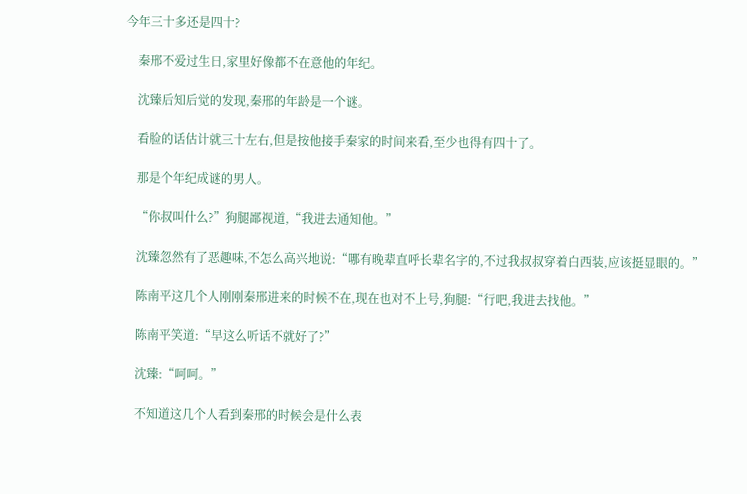今年三十多还是四十?

    秦邢不爱过生日,家里好像都不在意他的年纪。

    沈臻后知后觉的发现,秦邢的年龄是一个谜。

    看脸的话估计就三十左右,但是按他接手秦家的时间来看,至少也得有四十了。

    那是个年纪成谜的男人。

    “你叔叫什么?”狗腿鄙视道,“我进去通知他。”

    沈臻忽然有了恶趣味,不怎么高兴地说:“哪有晚辈直呼长辈名字的,不过我叔叔穿着白西装,应该挺显眼的。”

    陈南平这几个人刚刚秦邢进来的时候不在,现在也对不上号,狗腿:“行吧,我进去找他。”

    陈南平笑道:“早这么听话不就好了?”

    沈臻:“呵呵。”

    不知道这几个人看到秦邢的时候会是什么表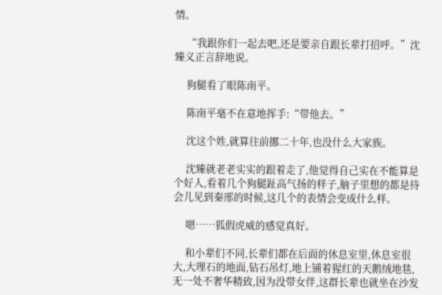情。

    “我跟你们一起去吧,还是要亲自跟长辈打招呼。”沈臻义正言辞地说。

    狗腿看了眼陈南平。

    陈南平毫不在意地挥手:“带他去。”

    沈这个姓,就算往前挪二十年,也没什么大家族。

    沈臻就老老实实的跟着走了,他觉得自己实在不能算是个好人,看着几个狗腿趾高气扬的样子,脑子里想的都是待会儿见到秦邢的时候,这几个的表情会变成什么样。

    嗯……狐假虎威的感觉真好。

    和小辈们不同,长辈们都在后面的休息室里,休息室很大,大理石的地面,钻石吊灯,地上铺着猩红的天鹅绒地毯,无一处不奢华精致,因为没带女伴,这群长辈也就坐在沙发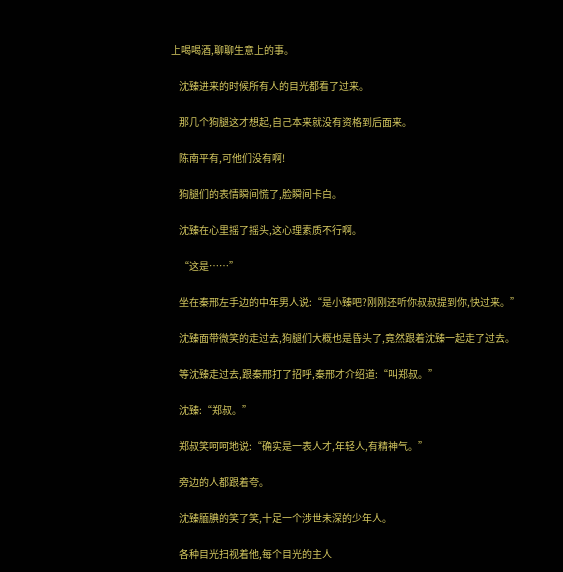上喝喝酒,聊聊生意上的事。

    沈臻进来的时候所有人的目光都看了过来。

    那几个狗腿这才想起,自己本来就没有资格到后面来。

    陈南平有,可他们没有啊!

    狗腿们的表情瞬间慌了,脸瞬间卡白。

    沈臻在心里摇了摇头,这心理素质不行啊。

    “这是……”

    坐在秦邢左手边的中年男人说:“是小臻吧?刚刚还听你叔叔提到你,快过来。”

    沈臻面带微笑的走过去,狗腿们大概也是昏头了,竟然跟着沈臻一起走了过去。

    等沈臻走过去,跟秦邢打了招呼,秦邢才介绍道:“叫郑叔。”

    沈臻:“郑叔。”

    郑叔笑呵呵地说:“确实是一表人才,年轻人,有精神气。”

    旁边的人都跟着夸。

    沈臻腼腆的笑了笑,十足一个涉世未深的少年人。

    各种目光扫视着他,每个目光的主人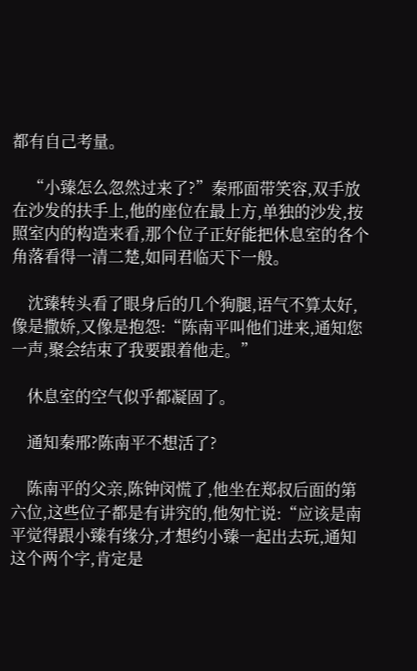都有自己考量。

    “小臻怎么忽然过来了?”秦邢面带笑容,双手放在沙发的扶手上,他的座位在最上方,单独的沙发,按照室内的构造来看,那个位子正好能把休息室的各个角落看得一清二楚,如同君临天下一般。

    沈臻转头看了眼身后的几个狗腿,语气不算太好,像是撒娇,又像是抱怨:“陈南平叫他们进来,通知您一声,聚会结束了我要跟着他走。”

    休息室的空气似乎都凝固了。

    通知秦邢?陈南平不想活了?

    陈南平的父亲,陈钟闵慌了,他坐在郑叔后面的第六位,这些位子都是有讲究的,他匆忙说:“应该是南平觉得跟小臻有缘分,才想约小臻一起出去玩,通知这个两个字,肯定是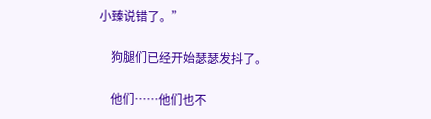小臻说错了。”

    狗腿们已经开始瑟瑟发抖了。

    他们……他们也不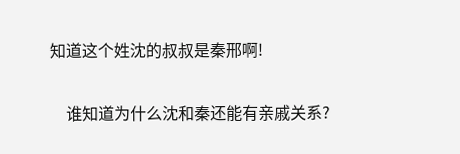知道这个姓沈的叔叔是秦邢啊!

    谁知道为什么沈和秦还能有亲戚关系?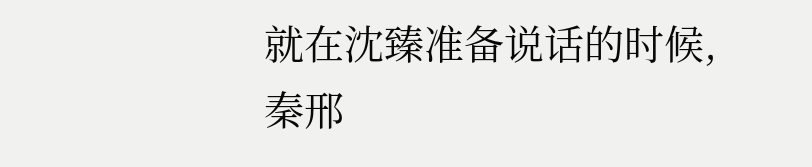就在沈臻准备说话的时候,秦邢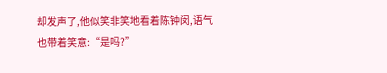却发声了,他似笑非笑地看着陈钟闵,语气也带着笑意:“是吗?”